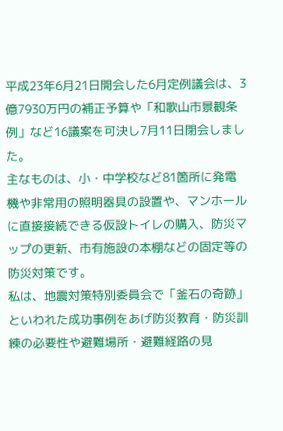平成23年6月21日開会した6月定例議会は、3億7930万円の補正予算や「和歌山市景観条例」など16議案を可決し7月11日閉会しました。
主なものは、小・中学校など81箇所に発電機や非常用の照明器具の設置や、マンホールに直接接続できる仮設トイレの購入、防災マップの更新、市有施設の本棚などの固定等の防災対策です。
私は、地震対策特別委員会で「釜石の奇跡」といわれた成功事例をあげ防災教育・防災訓練の必要性や避難場所・避難経路の見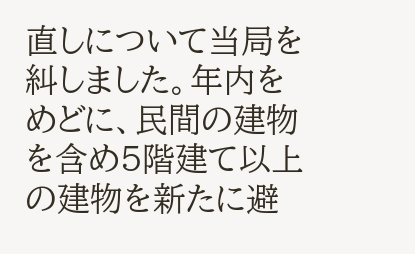直しについて当局を糾しました。年内をめどに、民間の建物を含め5階建て以上の建物を新たに避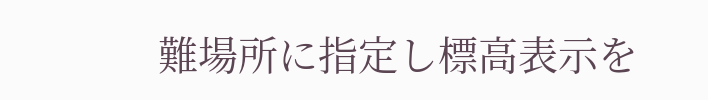難場所に指定し標高表示を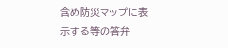含め防災マップに表示する等の答弁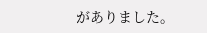がありました。